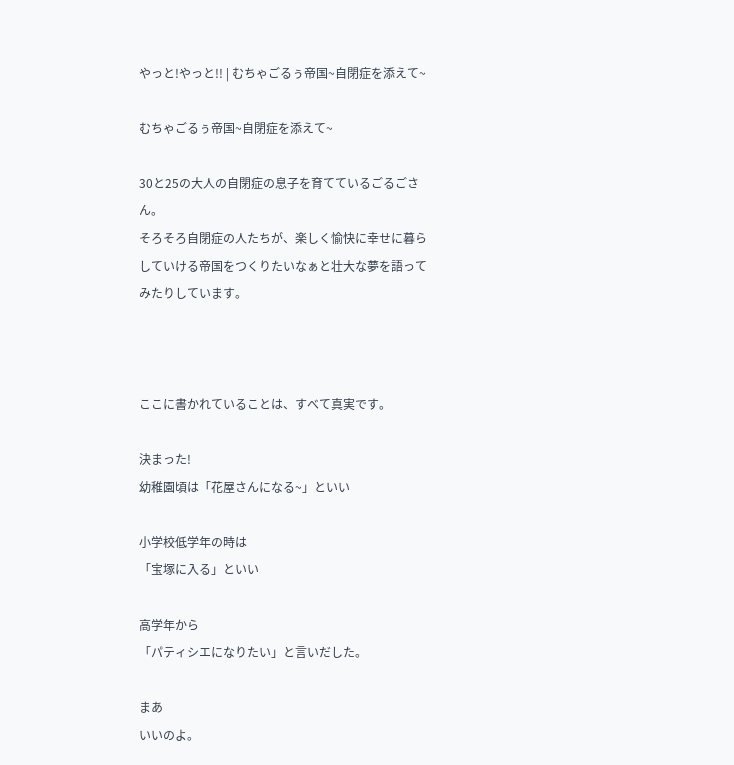やっと!やっと!! | むちゃごるぅ帝国~自閉症を添えて~

むちゃごるぅ帝国~自閉症を添えて~

30と25の大人の自閉症の息子を育てているごるごさん。
そろそろ自閉症の人たちが、楽しく愉快に幸せに暮らしていける帝国をつくりたいなぁと壮大な夢を語ってみたりしています。



ここに書かれていることは、すべて真実です。

決まった!
幼稚園頃は「花屋さんになる~」といい

小学校低学年の時は
「宝塚に入る」といい

高学年から
「パティシエになりたい」と言いだした。

まあ
いいのよ。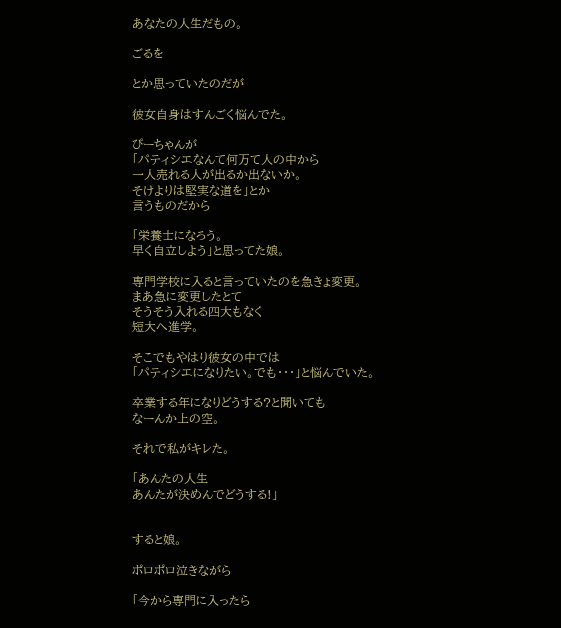あなたの人生だもの。

ごるを

とか思っていたのだが

彼女自身はすんごく悩んでた。

ぴーちゃんが
「パティシエなんて何万て人の中から
一人売れる人が出るか出ないか。
そけよりは堅実な道を」とか
言うものだから

「栄養士になろう。
早く自立しよう」と思ってた娘。

専門学校に入ると言っていたのを急きょ変更。
まあ急に変更したとて
そうそう入れる四大もなく
短大へ進学。

そこでもやはり彼女の中では
「パティシエになりたい。でも・・・」と悩んでいた。

卒業する年になりどうする?と聞いても
なーんか上の空。

それで私がキレた。

「あんたの人生
あんたが決めんでどうする!」


すると娘。

ポロポロ泣きながら

「今から専門に入ったら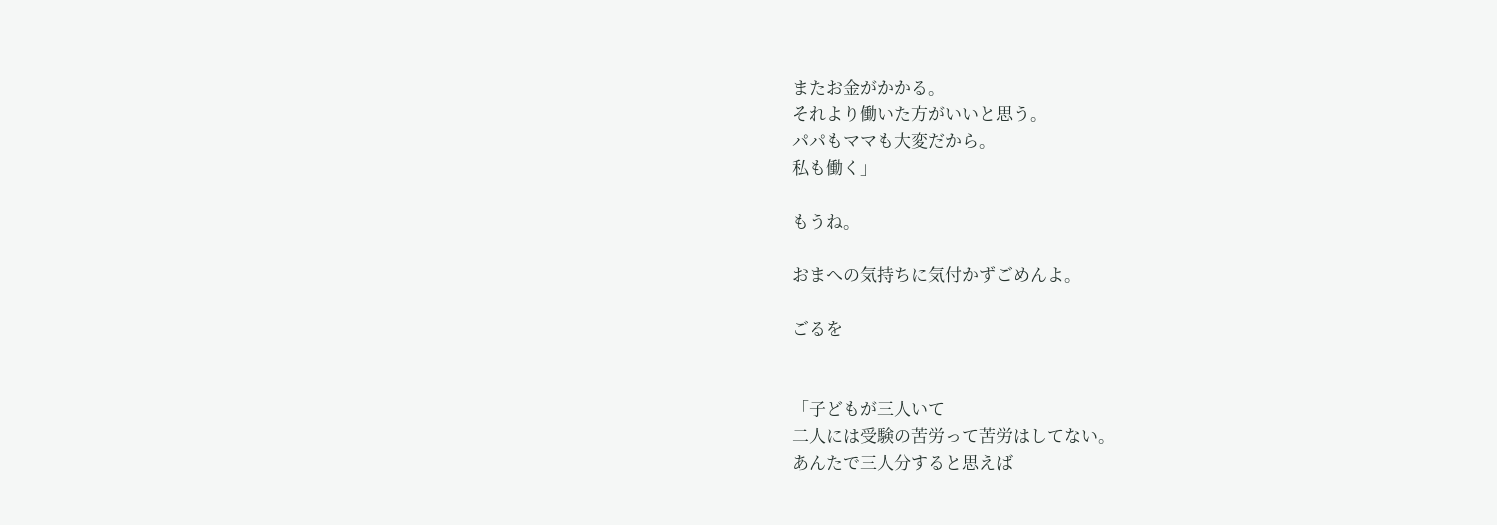またお金がかかる。
それより働いた方がいいと思う。
パパもママも大変だから。
私も働く」

もうね。

おまへの気持ちに気付かずごめんよ。

ごるを


「子どもが三人いて
二人には受験の苦労って苦労はしてない。
あんたで三人分すると思えば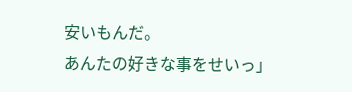安いもんだ。
あんたの好きな事をせいっ」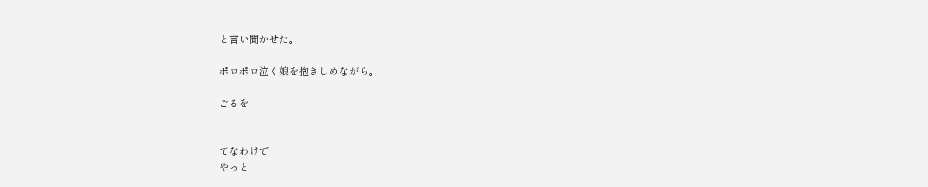と言い聞かせた。

ポロポロ泣く娘を抱きしめながら。

ごるを


てなわけで
やっと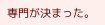専門が決まった。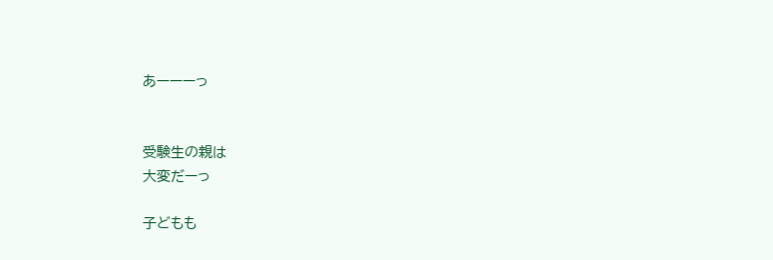あーーーっ


受験生の親は
大変だーっ

子どもも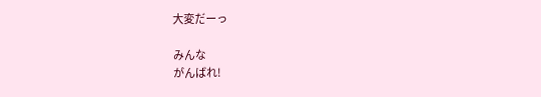大変だーっ

みんな
がんばれ!